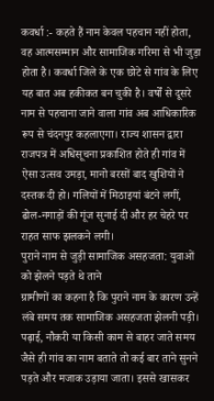कवर्धा :- कहते हैं नाम केवल पहचान नहीं होता, वह आत्मसम्मान और सामाजिक गरिमा से भी जुड़ा होता है। कवर्धा जिले के एक छोटे से गांव के लिए यह बात अब हकीकत बन चुकी है। वर्षों से दूसरे नाम से पहचाना जाने वाला गांव अब आधिकारिक रूप से चंदनपुर कहलाएगा। राज्य शासन द्वारा राजपत्र में अधिसूचना प्रकाशित होते ही गांव में ऐसा उत्सव उमड़ा, मानो बरसों बाद खुशियों ने दस्तक दी हो। गलियों में मिठाइयां बंटने लगीं, ढोल-नगाड़ों की गूंज सुनाई दी और हर चेहरे पर राहत साफ झलकने लगी।
पुराने नाम से जुड़ी सामाजिक असहजता: युवाओं को झेलने पड़ते थे ताने
ग्रामीणों का कहना है कि पुराने नाम के कारण उन्हें लंबे समय तक सामाजिक असहजता झेलनी पड़ी। पढ़ाई, नौकरी या किसी काम से बाहर जाते समय जैसे ही गांव का नाम बताते तो कई बार ताने सुनने पड़ते और मजाक उड़ाया जाता। इससे खासकर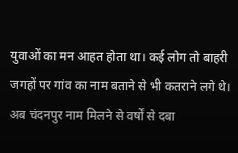युवाओं का मन आहत होता था। कई लोग तो बाहरी जगहों पर गांव का नाम बताने से भी कतराने लगे थे। अब चंदनपुर नाम मिलने से वर्षों से दबा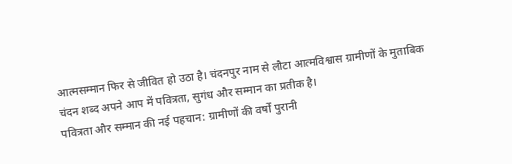आत्मसम्मान फिर से जीवित हो उठा है। चंदनपुर नाम से लौटा आत्मविश्वास ग्रामीणों के मुताबिक चंदन शब्द अपने आप में पवित्रता, सुगंध और सम्मान का प्रतीक है।
पवित्रता और सम्मान की नई पहचान: ग्रामीणों की वर्षों पुरानी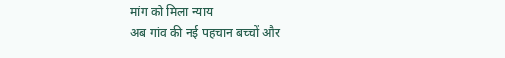मांग को मिला न्याय
अब गांव की नई पहचान बच्चों और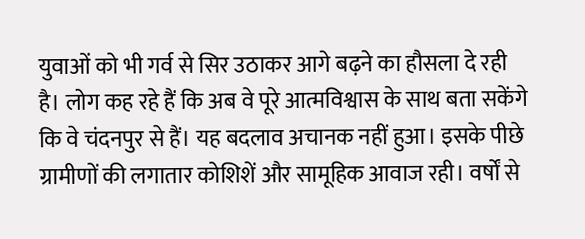युवाओं को भी गर्व से सिर उठाकर आगे बढ़ने का हौसला दे रही है। लोग कह रहे हैं कि अब वे पूरे आत्मविश्वास के साथ बता सकेंगे कि वे चंदनपुर से हैं। यह बदलाव अचानक नहीं हुआ। इसके पीछे ग्रामीणों की लगातार कोशिशें और सामूहिक आवाज रही। वर्षों से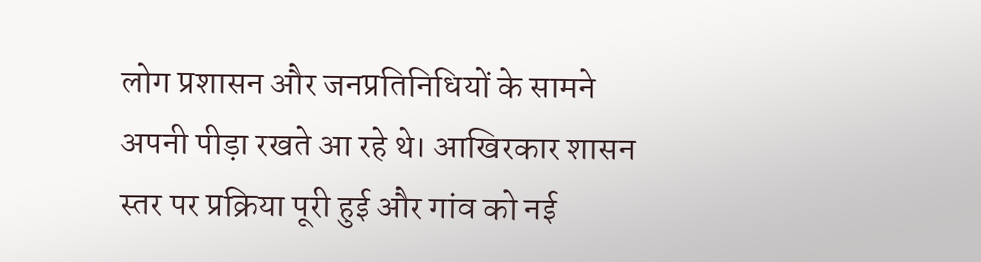लोग प्रशासन और जनप्रतिनिधियों के सामने अपनी पीड़ा रखते आ रहे थे। आखिरकार शासन स्तर पर प्रक्रिया पूरी हुई और गांव को नई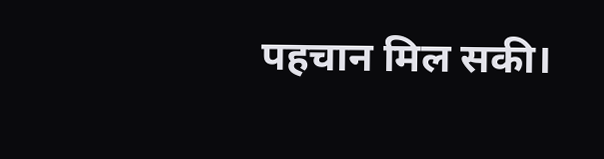पहचान मिल सकी।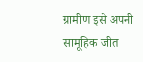ग्रामीण इसे अपनी सामूहिक जीत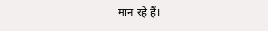मान रहे हैं।